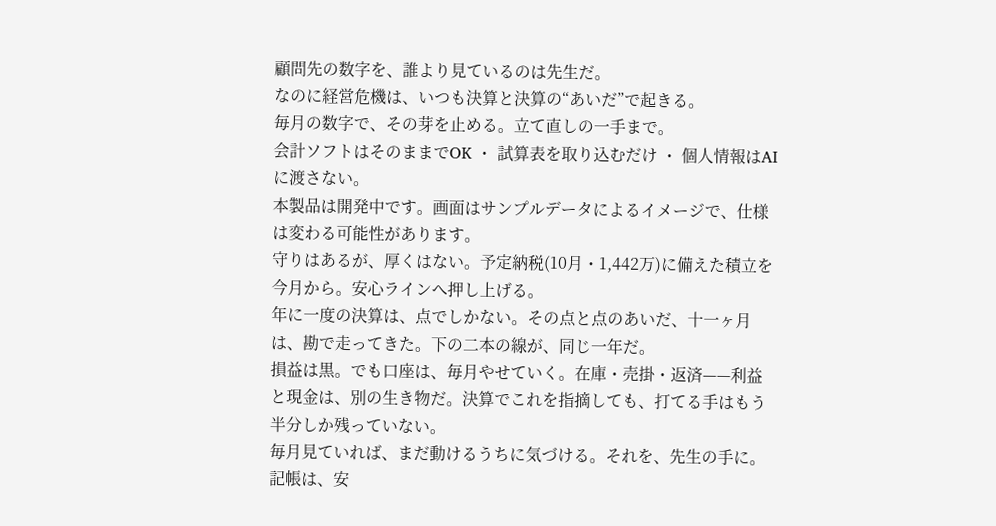顧問先の数字を、誰より見ているのは先生だ。
なのに経営危機は、いつも決算と決算の“あいだ”で起きる。
毎月の数字で、その芽を止める。立て直しの一手まで。
会計ソフトはそのままでOK ・ 試算表を取り込むだけ ・ 個人情報はAIに渡さない。
本製品は開発中です。画面はサンプルデータによるイメージで、仕様は変わる可能性があります。
守りはあるが、厚くはない。予定納税(10月・1,442万)に備えた積立を今月から。安心ラインへ押し上げる。
年に一度の決算は、点でしかない。その点と点のあいだ、十一ヶ月は、勘で走ってきた。下の二本の線が、同じ一年だ。
損益は黒。でも口座は、毎月やせていく。在庫・売掛・返済——利益と現金は、別の生き物だ。決算でこれを指摘しても、打てる手はもう半分しか残っていない。
毎月見ていれば、まだ動けるうちに気づける。それを、先生の手に。
記帳は、安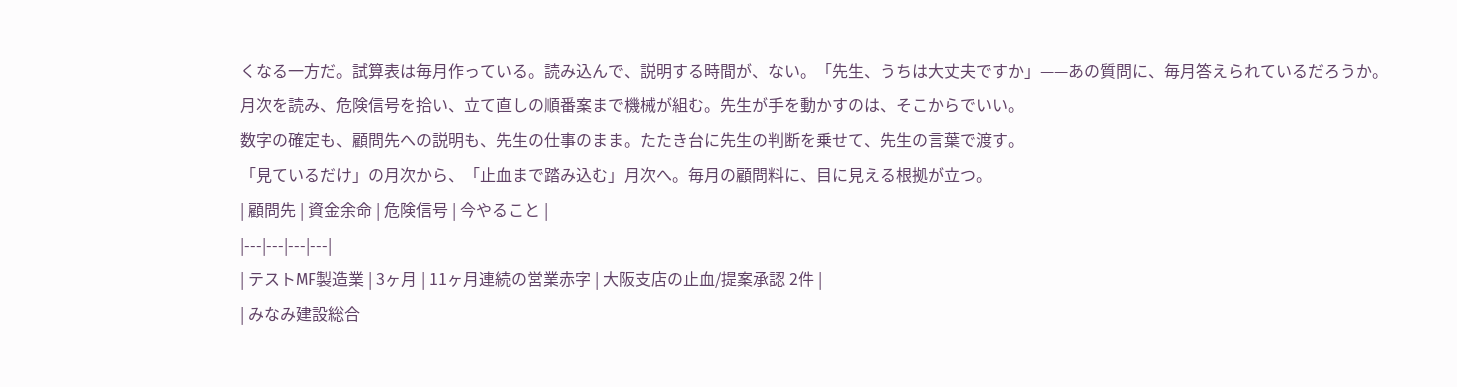くなる一方だ。試算表は毎月作っている。読み込んで、説明する時間が、ない。「先生、うちは大丈夫ですか」——あの質問に、毎月答えられているだろうか。
月次を読み、危険信号を拾い、立て直しの順番案まで機械が組む。先生が手を動かすのは、そこからでいい。
数字の確定も、顧問先への説明も、先生の仕事のまま。たたき台に先生の判断を乗せて、先生の言葉で渡す。
「見ているだけ」の月次から、「止血まで踏み込む」月次へ。毎月の顧問料に、目に見える根拠が立つ。
| 顧問先 | 資金余命 | 危険信号 | 今やること |
|---|---|---|---|
| テストMF製造業 | 3ヶ月 | 11ヶ月連続の営業赤字 | 大阪支店の止血/提案承認 2件 |
| みなみ建設総合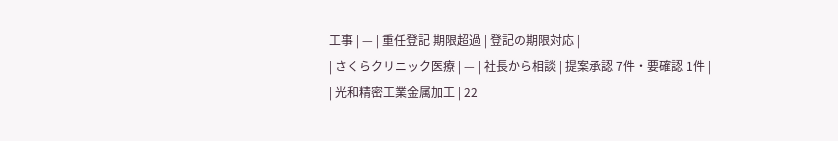工事 | — | 重任登記 期限超過 | 登記の期限対応 |
| さくらクリニック医療 | — | 社長から相談 | 提案承認 7件・要確認 1件 |
| 光和精密工業金属加工 | 22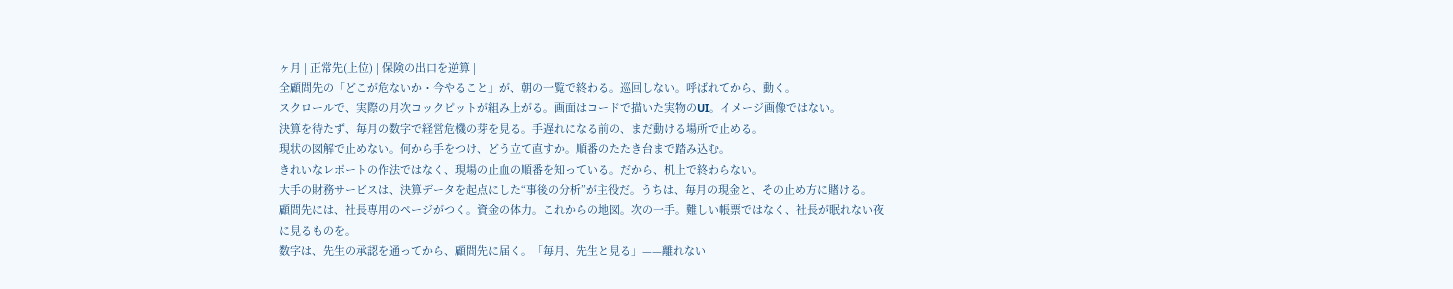ヶ月 | 正常先(上位) | 保険の出口を逆算 |
全顧問先の「どこが危ないか・今やること」が、朝の一覧で終わる。巡回しない。呼ばれてから、動く。
スクロールで、実際の月次コックピットが組み上がる。画面はコードで描いた実物のUI。イメージ画像ではない。
決算を待たず、毎月の数字で経営危機の芽を見る。手遅れになる前の、まだ動ける場所で止める。
現状の図解で止めない。何から手をつけ、どう立て直すか。順番のたたき台まで踏み込む。
きれいなレポートの作法ではなく、現場の止血の順番を知っている。だから、机上で終わらない。
大手の財務サービスは、決算データを起点にした“事後の分析”が主役だ。うちは、毎月の現金と、その止め方に賭ける。
顧問先には、社長専用のページがつく。資金の体力。これからの地図。次の一手。難しい帳票ではなく、社長が眠れない夜に見るものを。
数字は、先生の承認を通ってから、顧問先に届く。「毎月、先生と見る」——離れない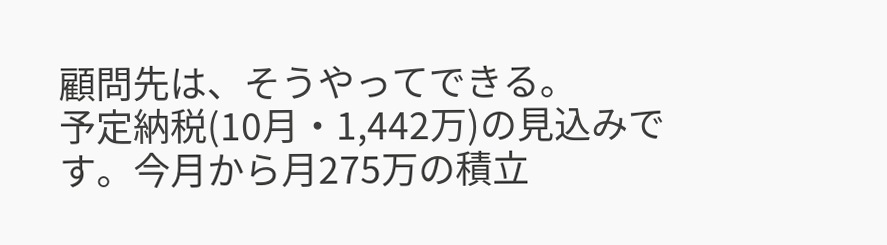顧問先は、そうやってできる。
予定納税(10月・1,442万)の見込みです。今月から月275万の積立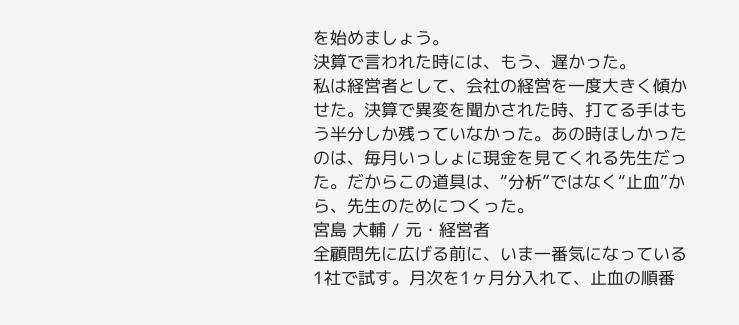を始めましょう。
決算で言われた時には、もう、遅かった。
私は経営者として、会社の経営を一度大きく傾かせた。決算で異変を聞かされた時、打てる手はもう半分しか残っていなかった。あの時ほしかったのは、毎月いっしょに現金を見てくれる先生だった。だからこの道具は、“分析”ではなく“止血”から、先生のためにつくった。
宮島 大輔 / 元・経営者
全顧問先に広げる前に、いま一番気になっている1社で試す。月次を1ヶ月分入れて、止血の順番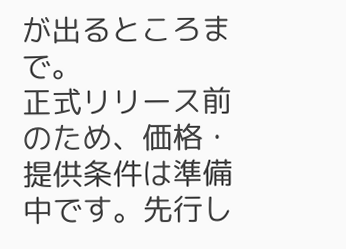が出るところまで。
正式リリース前のため、価格・提供条件は準備中です。先行し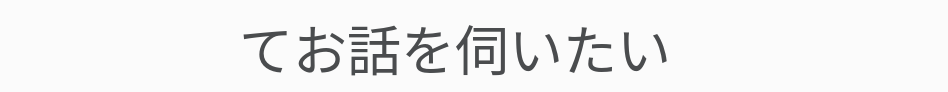てお話を伺いたい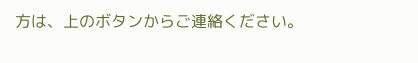方は、上のボタンからご連絡ください。